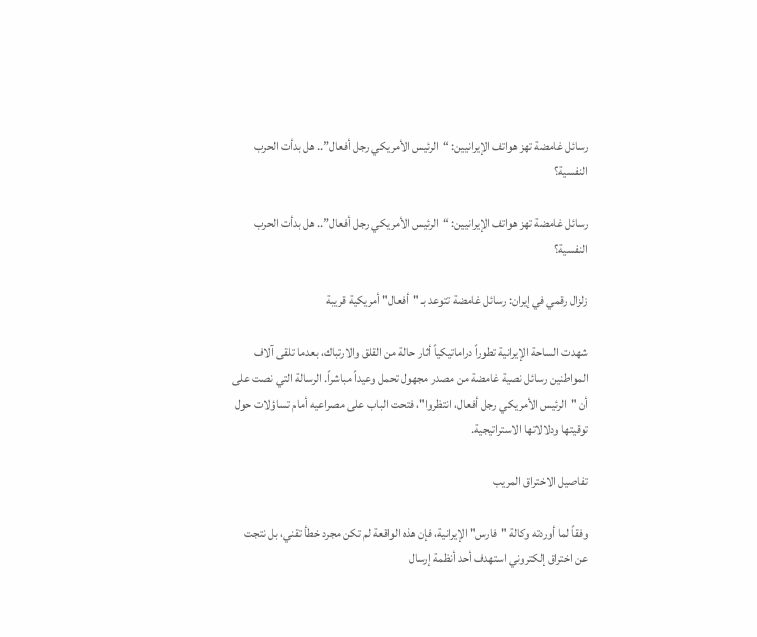رسائل غامضة تهز هواتف الإيرانيين: “الرئيس الأمريكي رجل أفعال”.. هل بدأت الحرب النفسية؟

رسائل غامضة تهز هواتف الإيرانيين: “الرئيس الأمريكي رجل أفعال”.. هل بدأت الحرب النفسية؟

زلزال رقمي في إيران: رسائل غامضة تتوعد بـ "أفعال" أمريكية قريبة

شهدت الساحة الإيرانية تطوراً دراماتيكياً أثار حالة من القلق والارتباك، بعدما تلقى آلاف المواطنين رسائل نصية غامضة من مصدر مجهول تحمل وعيداً مباشراً. الرسالة التي نصت على أن "الرئيس الأمريكي رجل أفعال، انتظروا"، فتحت الباب على مصراعيه أمام تساؤلات حول توقيتها ودلالاتها الاستراتيجية.

تفاصيل الاختراق المريب

وفقاً لما أوردته وكالة "فارس" الإيرانية، فإن هذه الواقعة لم تكن مجرد خطأ تقني، بل نتجت عن اختراق إلكتروني استهدف أحد أنظمة إرسال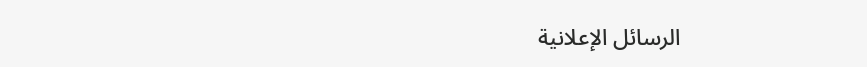الرسائل الإعلانية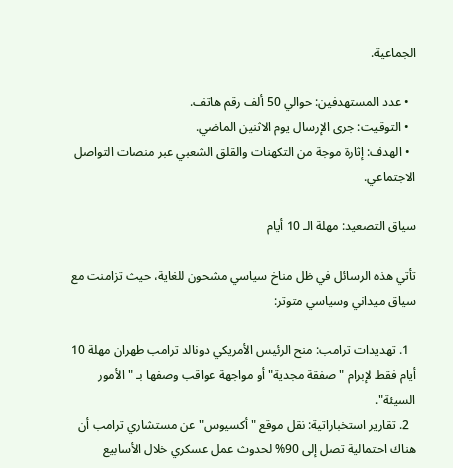الجماعية.

  • عدد المستهدفين: حوالي 50 ألف رقم هاتف.
  • التوقيت: جرى الإرسال يوم الاثنين الماضي.
  • الهدف: إثارة موجة من التكهنات والقلق الشعبي عبر منصات التواصل الاجتماعي.

سياق التصعيد: مهلة الـ 10 أيام

تأتي هذه الرسائل في ظل مناخ سياسي مشحون للغاية، حيث تزامنت مع سياق ميداني وسياسي متوتر:

  1. تهديدات ترامب: منح الرئيس الأمريكي دونالد ترامب طهران مهلة 10 أيام فقط لإبرام "صفقة مجدية" أو مواجهة عواقب وصفها بـ "الأمور السيئة".
  2. تقارير استخباراتية: نقل موقع "أكسيوس" عن مستشاري ترامب أن هناك احتمالية تصل إلى 90% لحدوث عمل عسكري خلال الأسابيع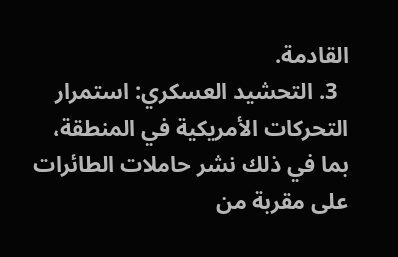القادمة.
  3. التحشيد العسكري: استمرار التحركات الأمريكية في المنطقة، بما في ذلك نشر حاملات الطائرات على مقربة من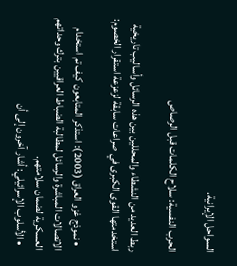السواحل الإيرانية.

الحرب النفسية: سلاح الكلمات قبل الرصاص

ربط العديد من النشطاء والمحللين بين هذه الرسائل وأساليب تاريخية استخدمتها القوى الكبرى في صراعات سابقة لزعزعة استقرار الخصوم:

  • نموذج غزو العراق (2003): استذكر المتابعون كيف تم استخدام الاتصالات المباشرة والرسائل لمطالبة الضباط العراقيين بترك وحداتهم العسكرية لضمان سلامتهم.
  • الأسلوب الإسرائيلي: أشار آخرون إلى أن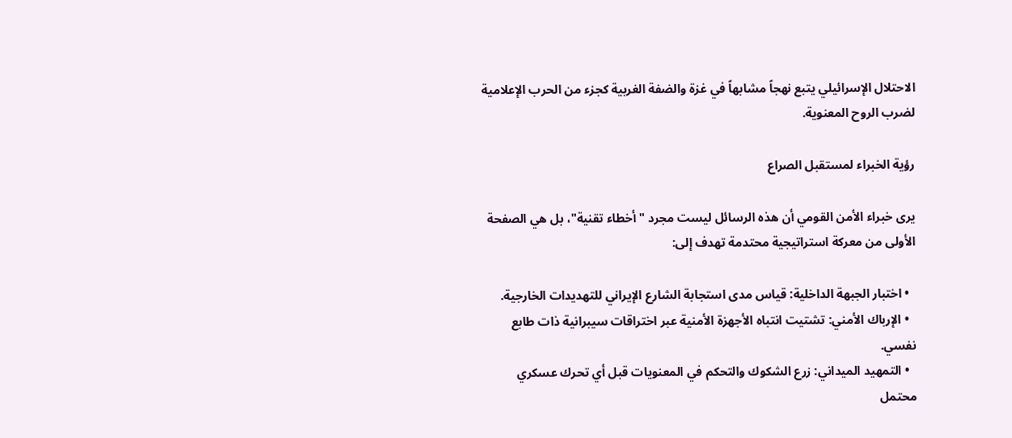الاحتلال الإسرائيلي يتبع نهجاً مشابهاً في غزة والضفة الغربية كجزء من الحرب الإعلامية لضرب الروح المعنوية.

رؤية الخبراء لمستقبل الصراع

يرى خبراء الأمن القومي أن هذه الرسائل ليست مجرد "أخطاء تقنية"، بل هي الصفحة الأولى من معركة استراتيجية محتدمة تهدف إلى:

  • اختبار الجبهة الداخلية: قياس مدى استجابة الشارع الإيراني للتهديدات الخارجية.
  • الإرباك الأمني: تشتيت انتباه الأجهزة الأمنية عبر اختراقات سيبرانية ذات طابع نفسي.
  • التمهيد الميداني: زرع الشكوك والتحكم في المعنويات قبل أي تحرك عسكري محتمل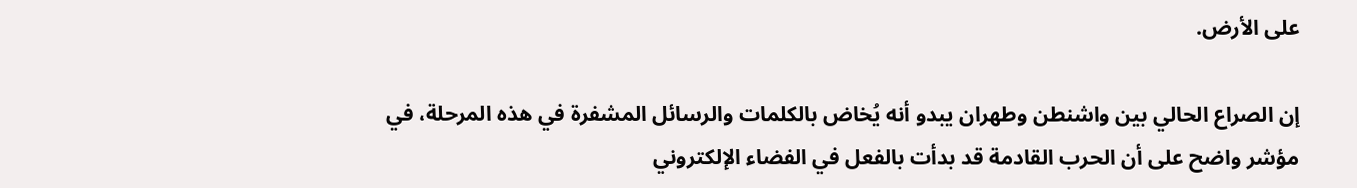على الأرض.

إن الصراع الحالي بين واشنطن وطهران يبدو أنه يُخاض بالكلمات والرسائل المشفرة في هذه المرحلة، في مؤشر واضح على أن الحرب القادمة قد بدأت بالفعل في الفضاء الإلكتروني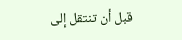قبل أن تنتقل إلى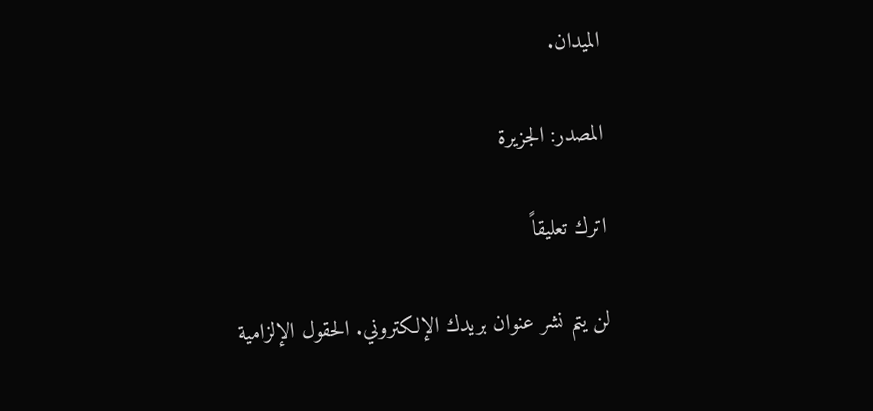الميدان.

المصدر: الجزيرة

اترك تعليقاً

لن يتم نشر عنوان بريدك الإلكتروني. الحقول الإلزامية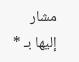مشار إليها بـ *